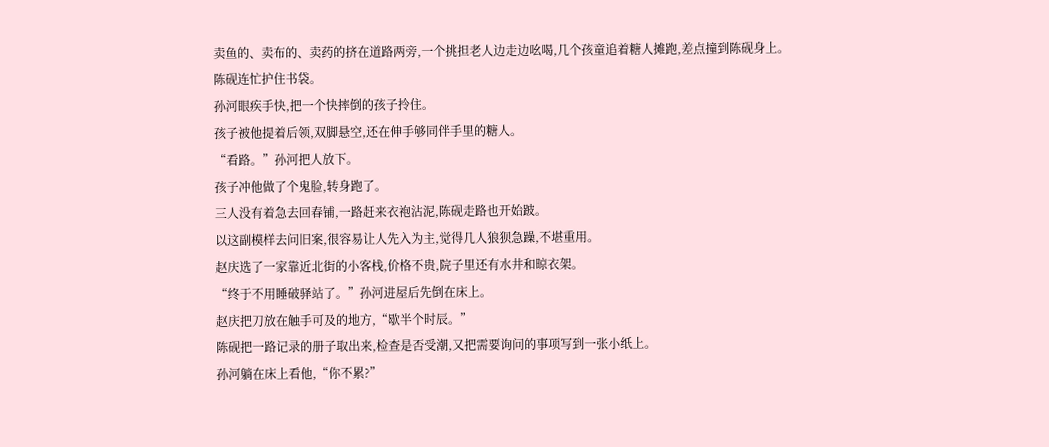卖鱼的、卖布的、卖药的挤在道路两旁,一个挑担老人边走边吆喝,几个孩童追着糖人摊跑,差点撞到陈砚身上。
陈砚连忙护住书袋。
孙河眼疾手快,把一个快摔倒的孩子拎住。
孩子被他提着后领,双脚悬空,还在伸手够同伴手里的糖人。
“看路。”孙河把人放下。
孩子冲他做了个鬼脸,转身跑了。
三人没有着急去回春铺,一路赶来衣袍沾泥,陈砚走路也开始跛。
以这副模样去问旧案,很容易让人先入为主,觉得几人狼狈急躁,不堪重用。
赵庆选了一家靠近北街的小客栈,价格不贵,院子里还有水井和晾衣架。
“终于不用睡破驿站了。”孙河进屋后先倒在床上。
赵庆把刀放在触手可及的地方,“歇半个时辰。”
陈砚把一路记录的册子取出来,检查是否受潮,又把需要询问的事项写到一张小纸上。
孙河躺在床上看他,“你不累?”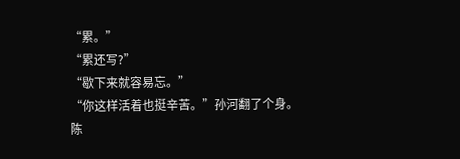“累。”
“累还写?”
“歇下来就容易忘。”
“你这样活着也挺辛苦。”孙河翻了个身。
陈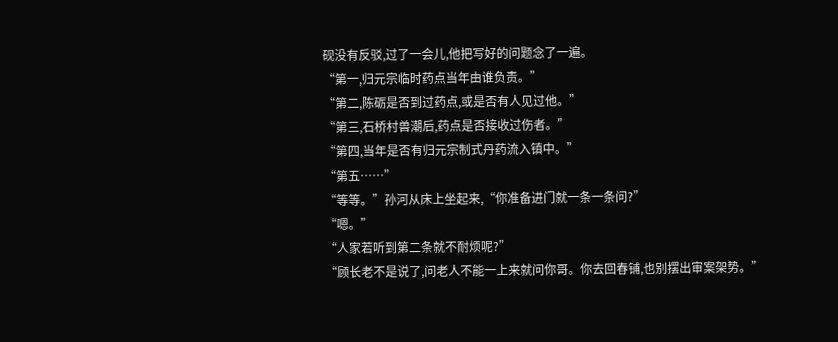砚没有反驳,过了一会儿,他把写好的问题念了一遍。
“第一,归元宗临时药点当年由谁负责。”
“第二,陈砺是否到过药点,或是否有人见过他。”
“第三,石桥村兽潮后,药点是否接收过伤者。”
“第四,当年是否有归元宗制式丹药流入镇中。”
“第五……”
“等等。”孙河从床上坐起来,“你准备进门就一条一条问?”
“嗯。”
“人家若听到第二条就不耐烦呢?”
“顾长老不是说了,问老人不能一上来就问你哥。你去回春铺,也别摆出审案架势。”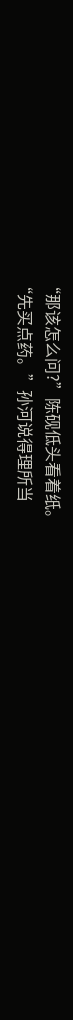“那该怎么问?”陈砚低头看着纸。
“先买点药。”孙河说得理所当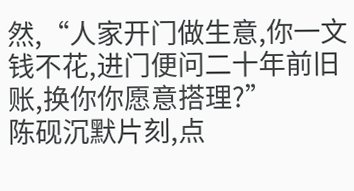然,“人家开门做生意,你一文钱不花,进门便问二十年前旧账,换你你愿意搭理?”
陈砚沉默片刻,点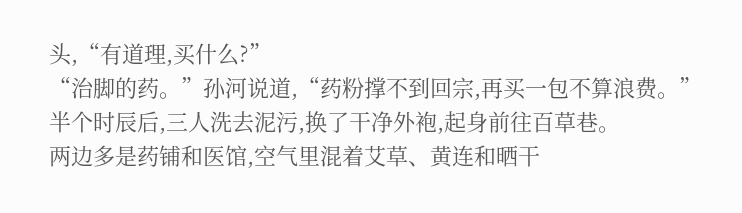头,“有道理,买什么?”
“治脚的药。”孙河说道,“药粉撑不到回宗,再买一包不算浪费。”
半个时辰后,三人洗去泥污,换了干净外袍,起身前往百草巷。
两边多是药铺和医馆,空气里混着艾草、黄连和晒干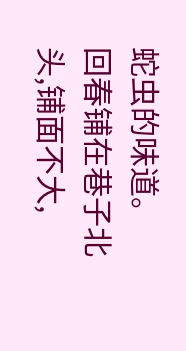蛇虫的味道。
回春铺在巷子北头,铺面不大,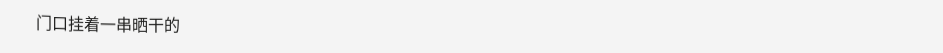门口挂着一串晒干的